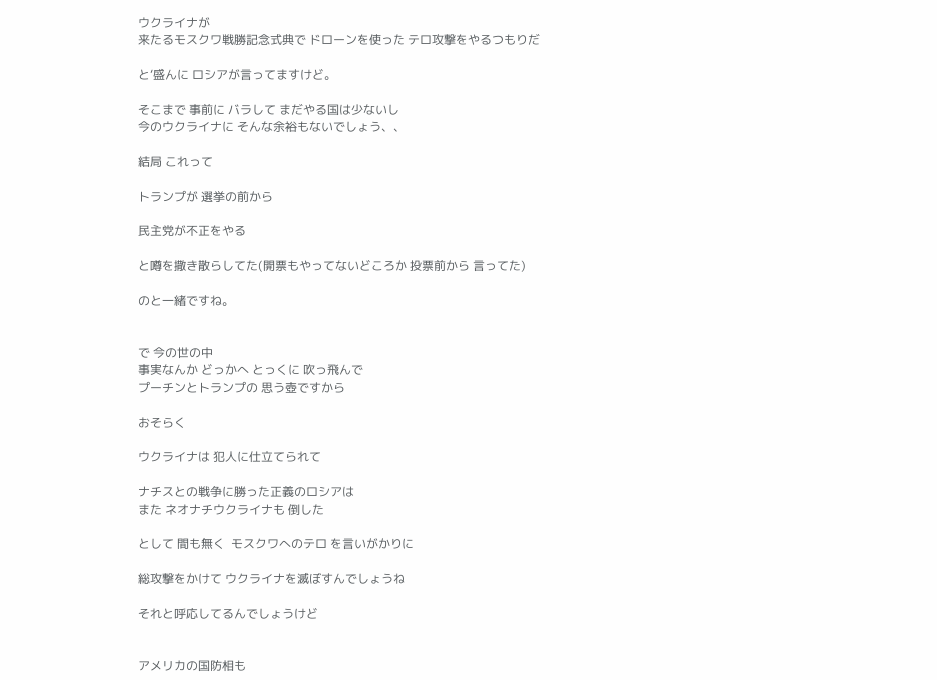ウクライナが
来たるモスクワ戦勝記念式典で ドローンを使った テロ攻撃をやるつもりだ

と‘盛んに ロシアが言ってますけど。

そこまで 事前に バラして まだやる国は少ないし
今のウクライナに そんな余裕もないでしょう、、

結局 これって

トランプが 選挙の前から

民主党が不正をやる

と噂を撒き散らしてた(開票もやってないどころか 投票前から 言ってた)

のと一緒ですね。


で 今の世の中
事実なんか どっかへ とっくに 吹っ飛んで
プーチンとトランプの 思う壺ですから

おそらく

ウクライナは 犯人に仕立てられて

ナチスとの戦争に勝った正義のロシアは
また ネオナチウクライナも 倒した

として 間も無く  モスクワへのテロ を言いがかりに

総攻撃をかけて ウクライナを滅ぼすんでしょうね

それと呼応してるんでしょうけど


アメリカの国防相も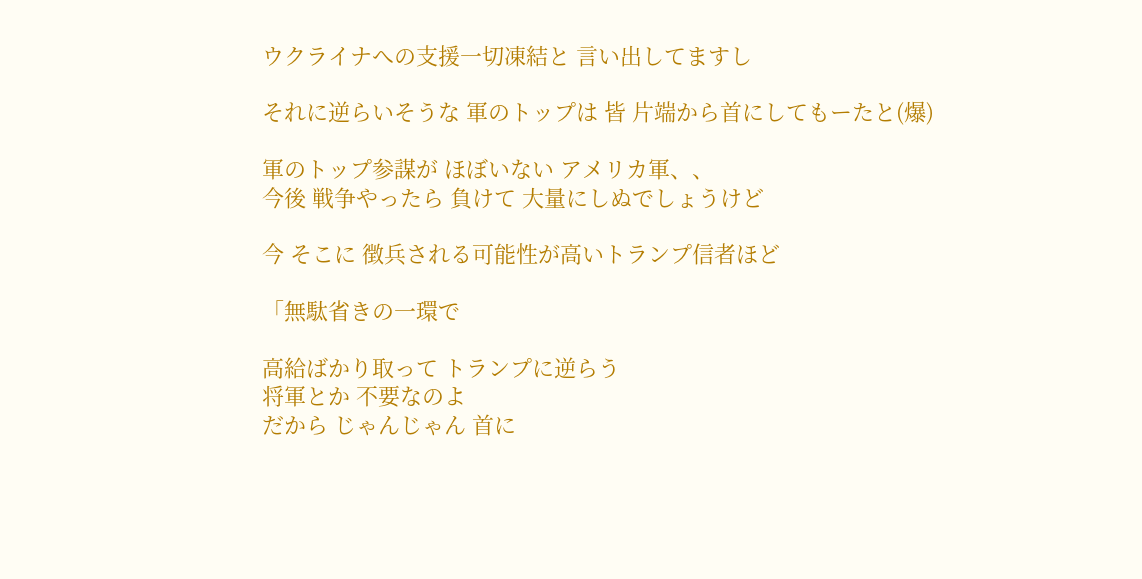ウクライナへの支援一切凍結と 言い出してますし

それに逆らいそうな 軍のトップは 皆 片端から首にしてもーたと(爆)

軍のトップ参謀が ほぼいない アメリカ軍、、
今後 戦争やったら 負けて 大量にしぬでしょうけど

今 そこに 徴兵される可能性が高いトランプ信者ほど

「無駄省きの一環で

高給ばかり取って トランプに逆らう
将軍とか 不要なのよ
だから じゃんじゃん 首に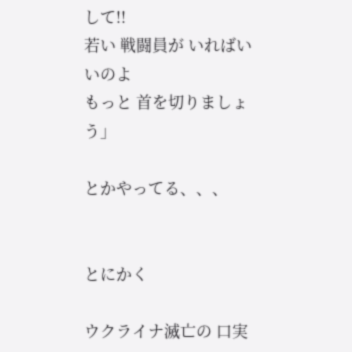して!!
若い 戦闘員が いればいいのよ
もっと 首を切りましょう」

とかやってる、、、


とにかく

ウクライナ滅亡の 口実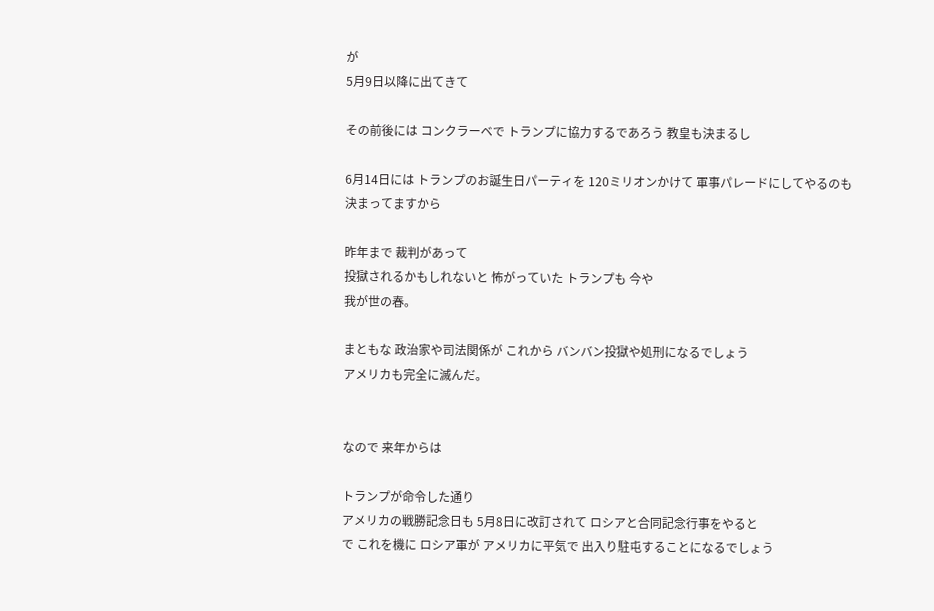が
5月9日以降に出てきて

その前後には コンクラーベで トランプに協力するであろう 教皇も決まるし

6月14日には トランプのお誕生日パーティを 120ミリオンかけて 軍事パレードにしてやるのも
決まってますから

昨年まで 裁判があって
投獄されるかもしれないと 怖がっていた トランプも 今や
我が世の春。

まともな 政治家や司法関係が これから バンバン投獄や処刑になるでしょう
アメリカも完全に滅んだ。


なので 来年からは

トランプが命令した通り
アメリカの戦勝記念日も 5月8日に改訂されて ロシアと合同記念行事をやると
で これを機に ロシア軍が アメリカに平気で 出入り駐屯することになるでしょう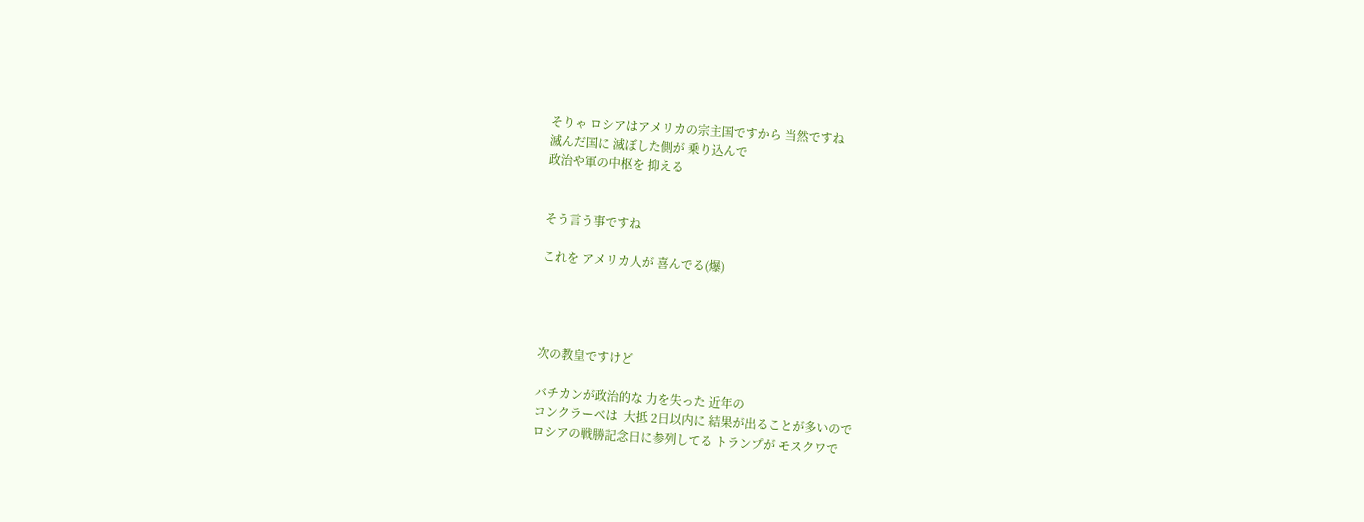そりゃ ロシアはアメリカの宗主国ですから 当然ですね
滅んだ国に 滅ぼした側が 乗り込んで
政治や軍の中枢を 抑える


そう言う事ですね

これを アメリカ人が 喜んでる(爆)




次の教皇ですけど

バチカンが政治的な 力を失った 近年の
コンクラーベは  大抵 2日以内に 結果が出ることが多いので
ロシアの戦勝記念日に参列してる トランプが モスクワで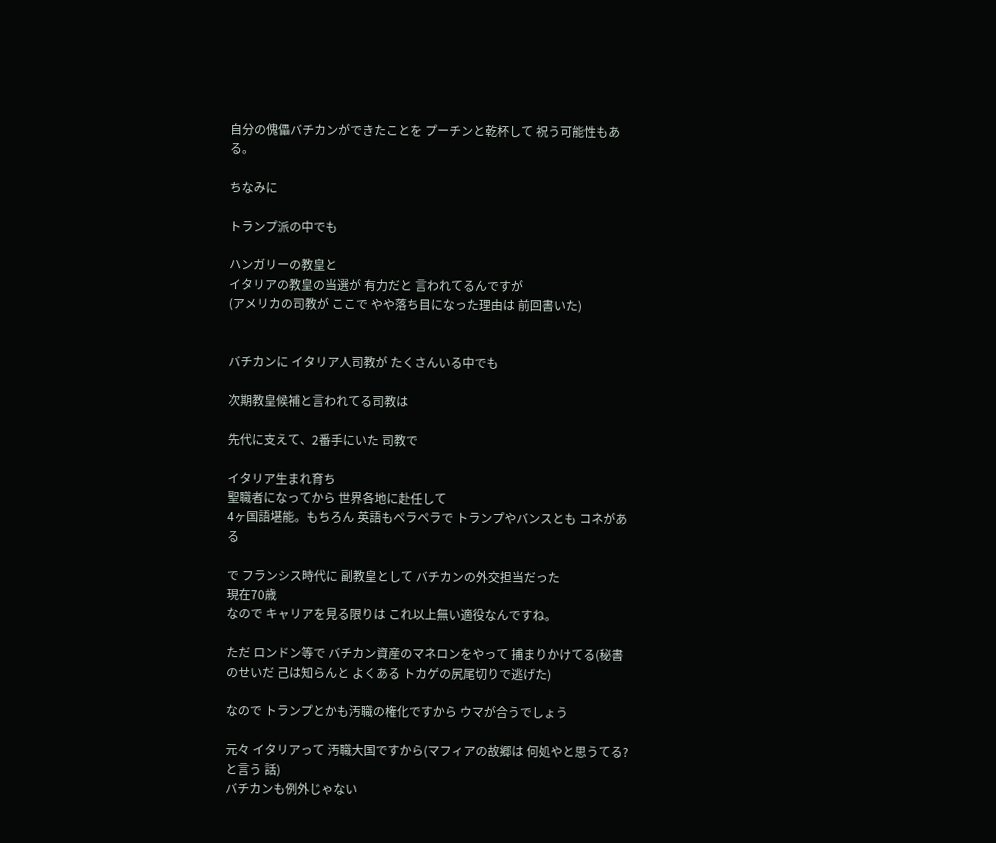自分の傀儡バチカンができたことを プーチンと乾杯して 祝う可能性もある。

ちなみに

トランプ派の中でも

ハンガリーの教皇と
イタリアの教皇の当選が 有力だと 言われてるんですが
(アメリカの司教が ここで やや落ち目になった理由は 前回書いた)


バチカンに イタリア人司教が たくさんいる中でも

次期教皇候補と言われてる司教は

先代に支えて、2番手にいた 司教で

イタリア生まれ育ち
聖職者になってから 世界各地に赴任して
4ヶ国語堪能。もちろん 英語もペラペラで トランプやバンスとも コネがある

で フランシス時代に 副教皇として バチカンの外交担当だった
現在70歳
なので キャリアを見る限りは これ以上無い適役なんですね。

ただ ロンドン等で バチカン資産のマネロンをやって 捕まりかけてる(秘書のせいだ 己は知らんと よくある トカゲの尻尾切りで逃げた)

なので トランプとかも汚職の権化ですから ウマが合うでしょう

元々 イタリアって 汚職大国ですから(マフィアの故郷は 何処やと思うてる? と言う 話)
バチカンも例外じゃない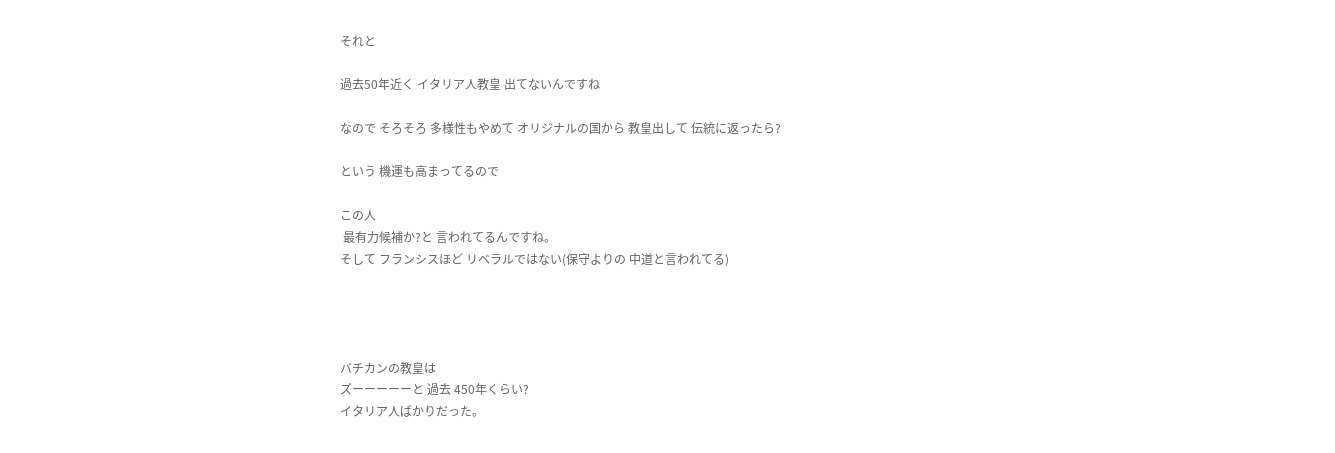それと

過去50年近く イタリア人教皇 出てないんですね

なので そろそろ 多様性もやめて オリジナルの国から 教皇出して 伝統に返ったら?

という 機運も高まってるので

この人
 最有力候補か?と 言われてるんですね。
そして フランシスほど リベラルではない(保守よりの 中道と言われてる)




バチカンの教皇は
ズーーーーーと 過去 450年くらい?
イタリア人ばかりだった。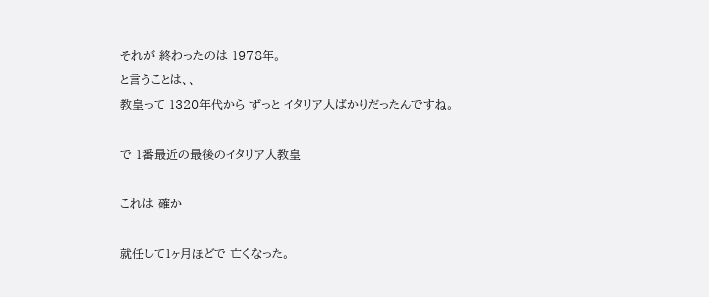それが 終わったのは 1978年。
と言うことは、、
教皇って 1320年代から ずっと イタリア人ばかりだったんですね。

で 1番最近の最後のイタリア人教皇

これは 確か

就任して1ヶ月ほどで 亡くなった。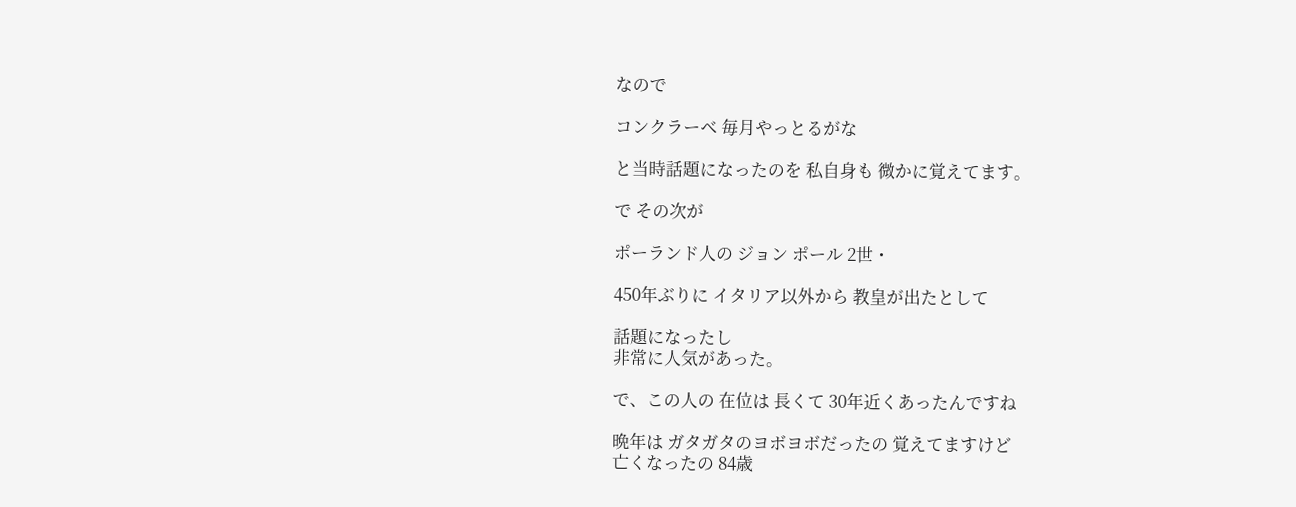なので

コンクラーベ 毎月やっとるがな

と当時話題になったのを 私自身も 微かに覚えてます。

で その次が

ポーランド人の ジョン ポール 2世・

450年ぶりに イタリア以外から 教皇が出たとして

話題になったし
非常に人気があった。

で、この人の 在位は 長くて 30年近くあったんですね

晩年は ガタガタのヨボヨボだったの 覚えてますけど
亡くなったの 84歳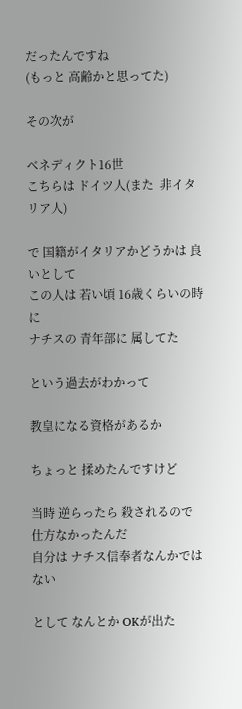だったんですね
(もっと 高齢かと思ってた)

その次が

ベネディクト16世
こちらは ドイツ人(また  非イタリア人)

で 国籍がイタリアかどうかは 良いとして
この人は 若い頃 16歳くらいの時に
ナチスの 青年部に 属してた

という過去がわかって

教皇になる資格があるか

ちょっと 揉めたんですけど

当時 逆らったら 殺されるので
仕方なかったんだ
自分は ナチス信奉者なんかではない

として なんとか OKが出た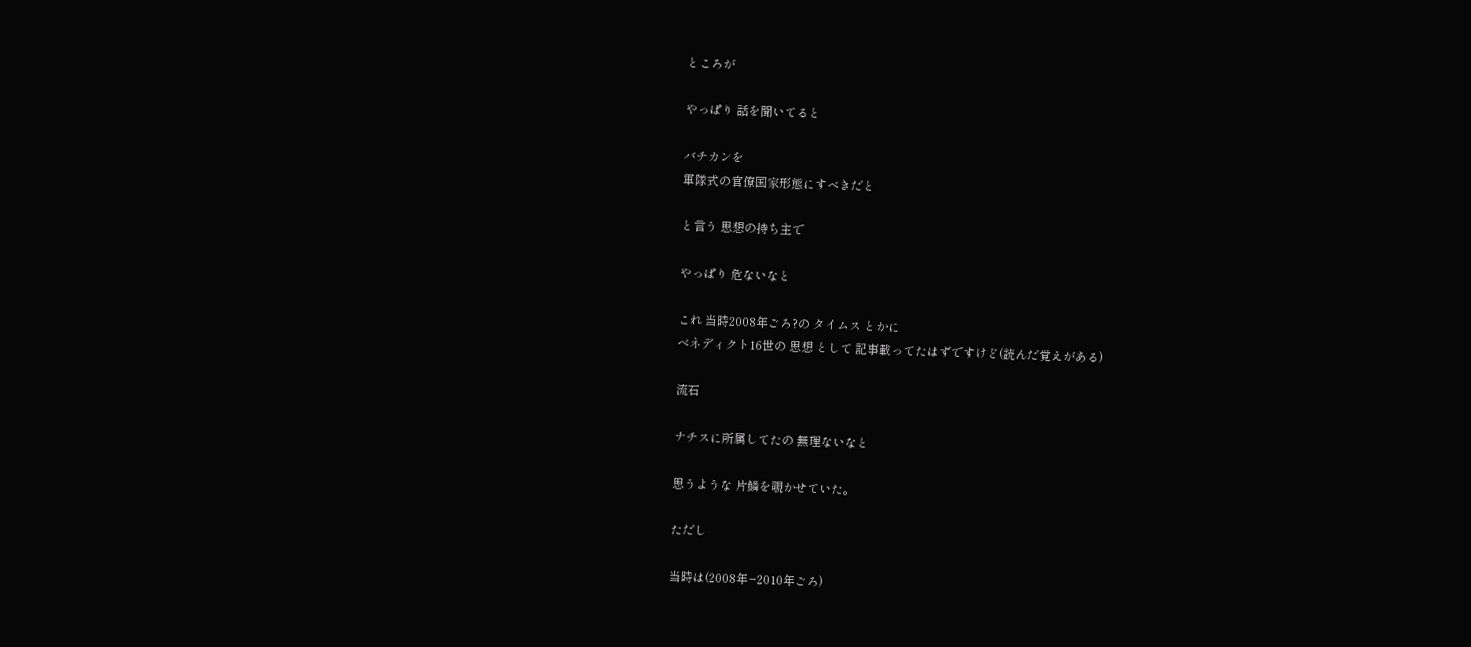ところが

やっぱり 話を聞いてると

バチカンを
軍隊式の官僚国家形態にすべきだと

と言う 思想の持ち主で

やっぱり 危ないなと

これ 当時2008年ごろ?の タイムス とかに
ベネディクト16世の 思想 として 記事載ってたはずですけど(読んだ覚えがある)

流石

ナチスに所属してたの 無理ないなと

思うような 片鱗を覗かせていた。

ただし

当時は(2008年−2010年ごろ)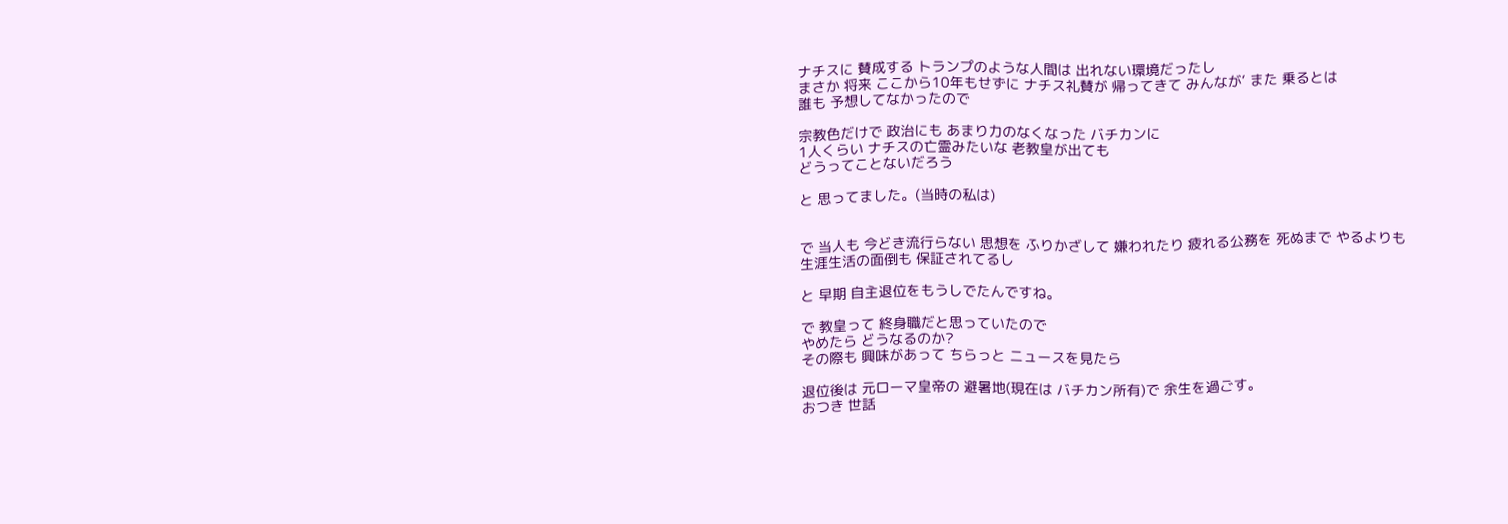ナチスに 賛成する トランプのような人間は 出れない環境だったし
まさか 将来 ここから10年もせずに ナチス礼賛が 帰ってきて みんなが‘ また 乗るとは
誰も 予想してなかったので

宗教色だけで 政治にも あまり力のなくなった バチカンに
1人くらい ナチスの亡霊みたいな 老教皇が出ても
どうってことないだろう

と 思ってました。(当時の私は)


で 当人も 今どき流行らない 思想を ふりかざして 嫌われたり 疲れる公務を 死ぬまで やるよりも
生涯生活の面倒も 保証されてるし

と 早期 自主退位をもうしでたんですね。

で 教皇って 終身職だと思っていたので
やめたら どうなるのか?
その際も 興味があって ちらっと ニュースを見たら

退位後は 元ローマ皇帝の 避暑地(現在は バチカン所有)で 余生を過ごす。
おつき 世話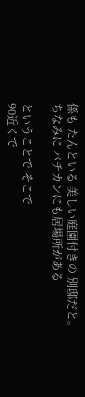係も たんといる 美しい庭園付きの 別邸だと。
ちなみに バチカンにも居場所がある

ということで そこで
90近くで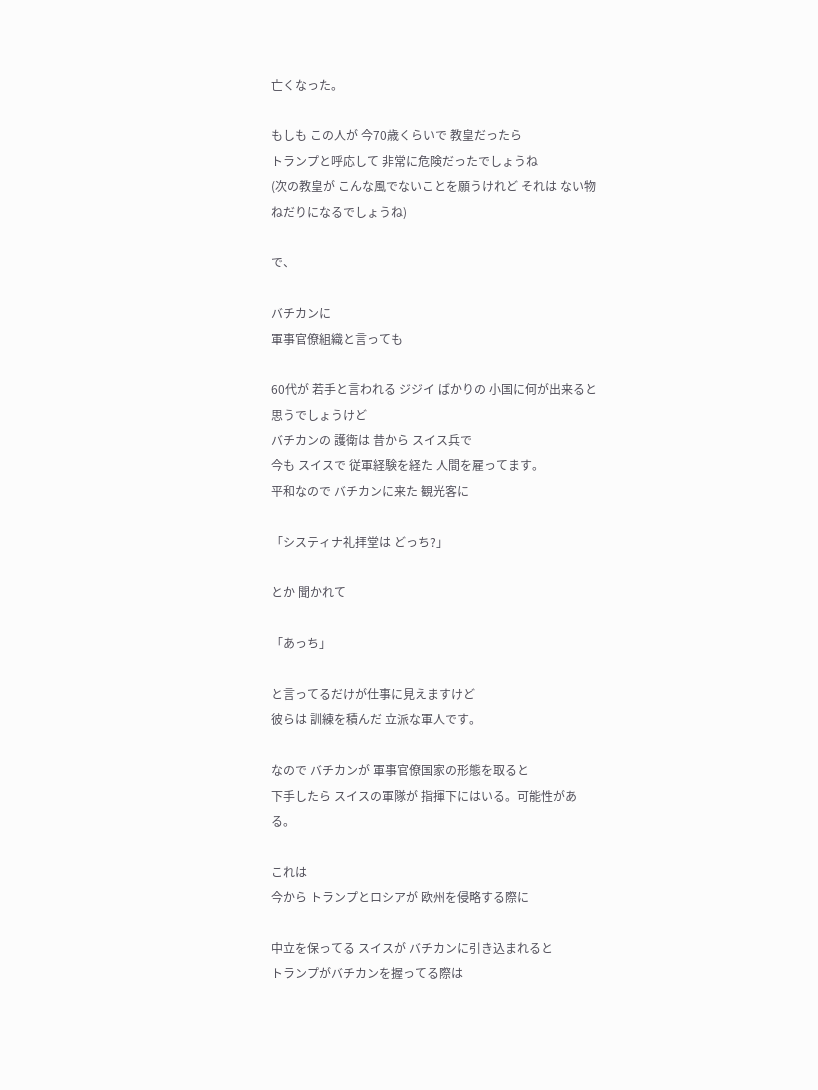亡くなった。

もしも この人が 今70歳くらいで 教皇だったら
トランプと呼応して 非常に危険だったでしょうね
(次の教皇が こんな風でないことを願うけれど それは ない物ねだりになるでしょうね)

で、

バチカンに
軍事官僚組織と言っても

60代が 若手と言われる ジジイ ばかりの 小国に何が出来ると
思うでしょうけど
バチカンの 護衛は 昔から スイス兵で
今も スイスで 従軍経験を経た 人間を雇ってます。
平和なので バチカンに来た 観光客に

「システィナ礼拝堂は どっち?」

とか 聞かれて

「あっち」

と言ってるだけが仕事に見えますけど
彼らは 訓練を積んだ 立派な軍人です。

なので バチカンが 軍事官僚国家の形態を取ると
下手したら スイスの軍隊が 指揮下にはいる。可能性がある。

これは
今から トランプとロシアが 欧州を侵略する際に

中立を保ってる スイスが バチカンに引き込まれると
トランプがバチカンを握ってる際は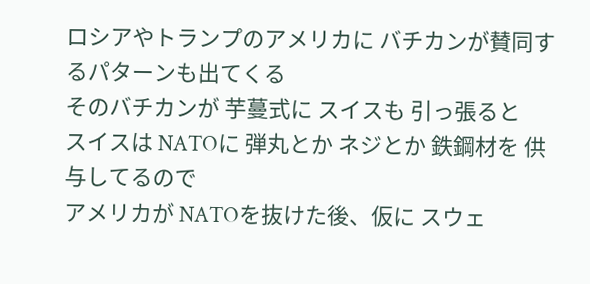ロシアやトランプのアメリカに バチカンが賛同するパターンも出てくる
そのバチカンが 芋蔓式に スイスも 引っ張ると
スイスは NATOに 弾丸とか ネジとか 鉄鋼材を 供与してるので
アメリカが NATOを抜けた後、仮に スウェ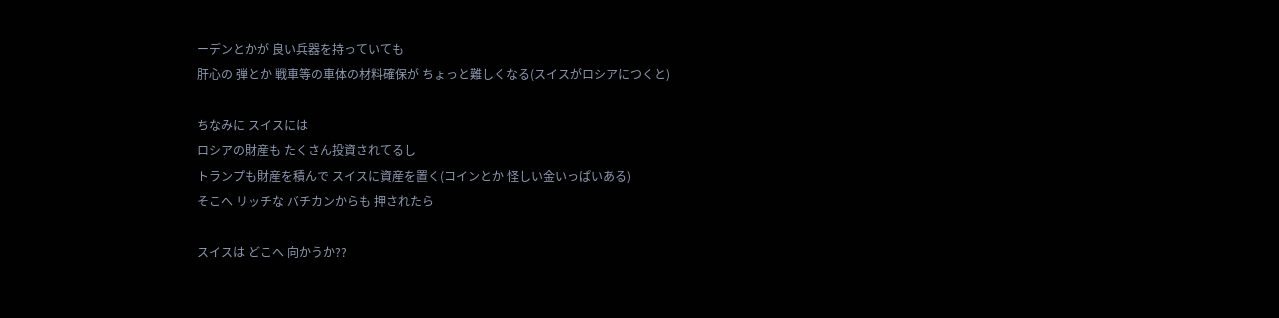ーデンとかが 良い兵器を持っていても
肝心の 弾とか 戦車等の車体の材料確保が ちょっと難しくなる(スイスがロシアにつくと)

ちなみに スイスには
ロシアの財産も たくさん投資されてるし
トランプも財産を積んで スイスに資産を置く(コインとか 怪しい金いっぱいある)
そこへ リッチな バチカンからも 押されたら

スイスは どこへ 向かうか??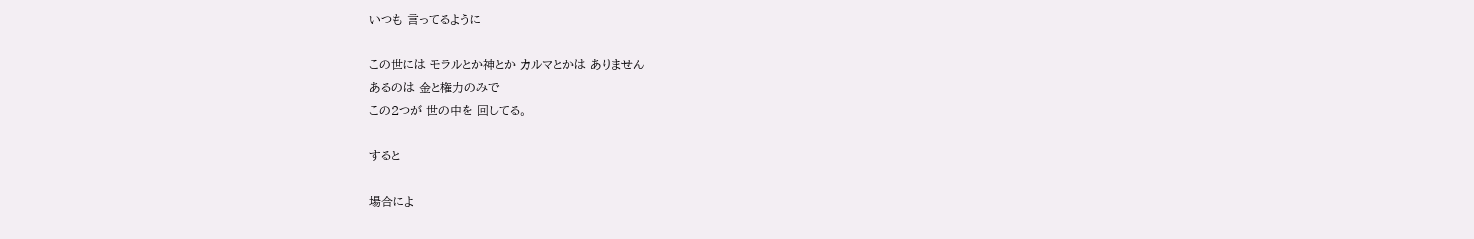いつも 言ってるように

この世には モラルとか神とか カルマとかは ありません
あるのは 金と権力のみで
この2つが 世の中を 回してる。

すると

場合によ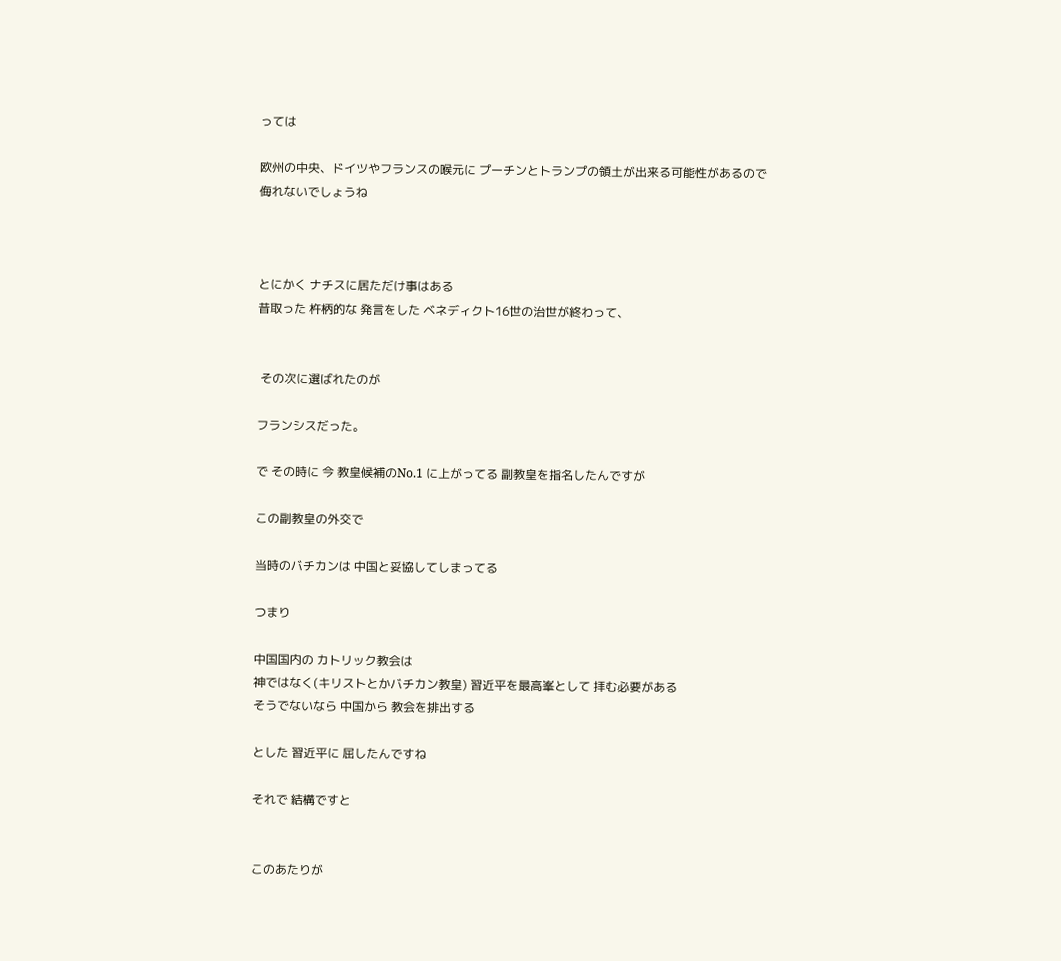っては

欧州の中央、ドイツやフランスの喉元に プーチンとトランプの領土が出来る可能性があるので
侮れないでしょうね



とにかく ナチスに居ただけ事はある
昔取った 杵柄的な 発言をした ベネディクト16世の治世が終わって、


 その次に選ばれたのが

フランシスだった。

で その時に 今 教皇候補のNo.1 に上がってる 副教皇を指名したんですが

この副教皇の外交で

当時のバチカンは 中国と妥協してしまってる

つまり

中国国内の カトリック教会は
神ではなく(キリストとかバチカン教皇) 習近平を最高峯として 拝む必要がある
そうでないなら 中国から 教会を排出する

とした 習近平に 屈したんですね

それで 結構ですと


このあたりが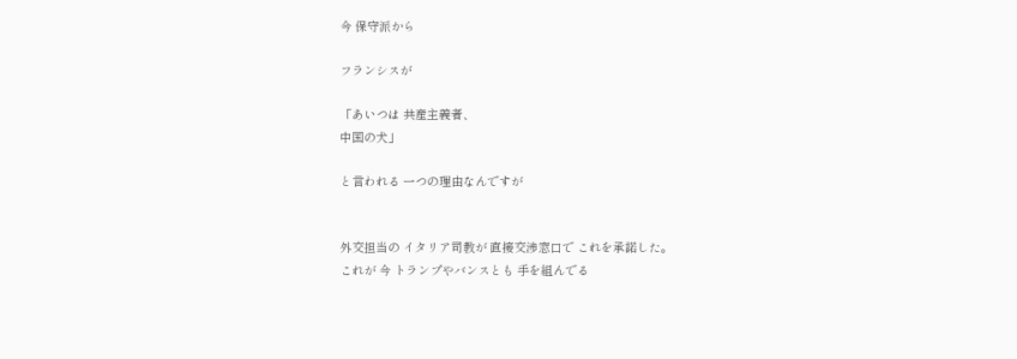今 保守派から

フランシスが

「あいつは 共産主義者、
中国の犬」

と言われる 一つの理由なんですが


外交担当の イタリア司教が 直接交渉窓口で これを承諾した。
これが 今 トランプやバンスとも 手を組んでる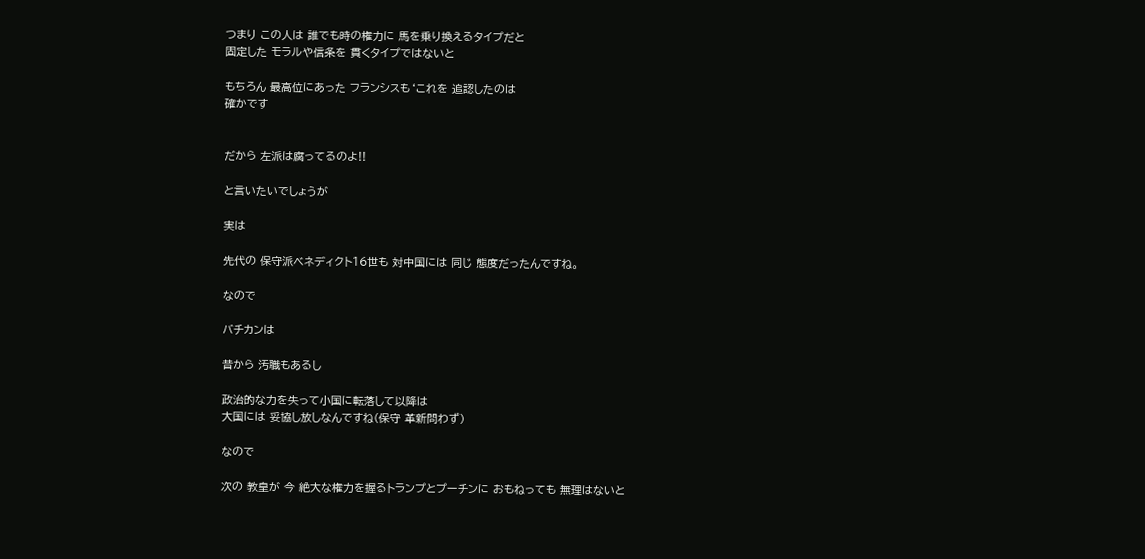つまり この人は 誰でも時の権力に 馬を乗り換えるタイプだと
固定した モラルや信条を 貫くタイプではないと

もちろん 最高位にあった フランシスも‘これを 追認したのは
確かです


だから 左派は腐ってるのよ!!

と言いたいでしょうが

実は

先代の 保守派ベネディクト16世も 対中国には 同じ 態度だったんですね。

なので

バチカンは

昔から 汚職もあるし

政治的な力を失って小国に転落して以降は
大国には 妥協し放しなんですね(保守 革新問わず)

なので

次の 教皇が 今 絶大な権力を握るトランプとプーチンに おもねっても 無理はないと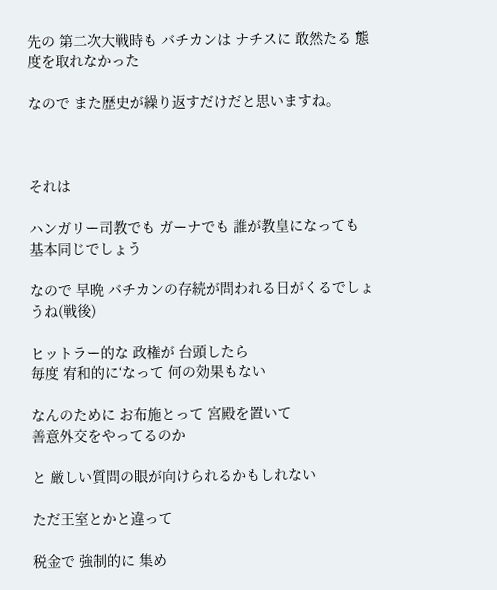先の 第二次大戦時も バチカンは ナチスに 敢然たる 態度を取れなかった

なので また歴史が繰り返すだけだと思いますね。



それは

ハンガリー司教でも ガーナでも 誰が教皇になっても
基本同じでしょう

なので 早晩 バチカンの存続が問われる日がくるでしょうね(戦後)

ヒットラー的な 政権が 台頭したら
毎度 宥和的に‘なって 何の効果もない

なんのために お布施とって 宮殿を置いて
善意外交をやってるのか

と 厳しい質問の眼が向けられるかもしれない

ただ王室とかと違って

税金で 強制的に 集め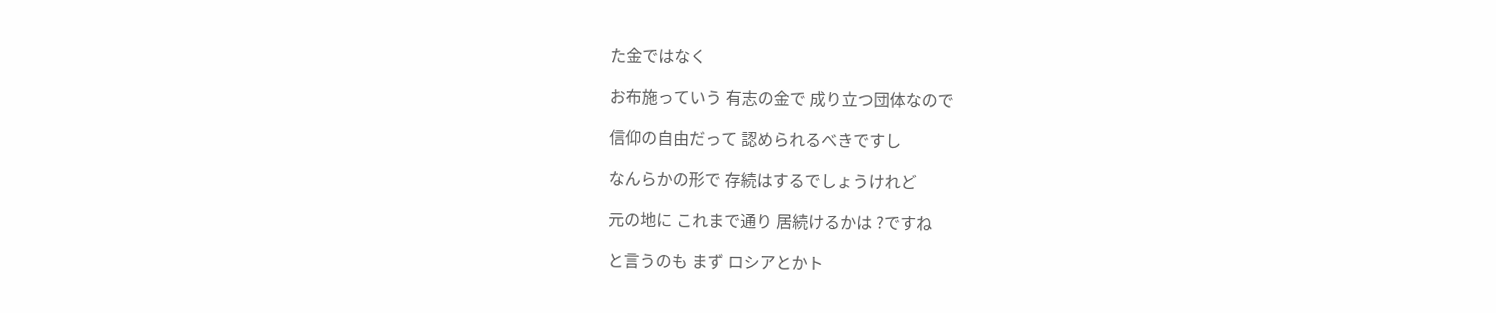た金ではなく

お布施っていう 有志の金で 成り立つ団体なので

信仰の自由だって 認められるべきですし

なんらかの形で 存続はするでしょうけれど

元の地に これまで通り 居続けるかは ?ですね

と言うのも まず ロシアとかト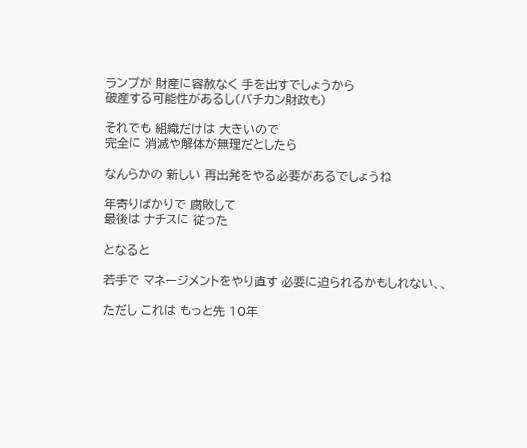ランプが 財産に容赦なく 手を出すでしょうから
破産する可能性があるし(バチカン財政も)

それでも 組織だけは 大きいので
完全に 消滅や解体が無理だとしたら

なんらかの 新しい 再出発をやる必要があるでしょうね

年寄りばかりで 腐敗して
最後は ナチスに 従った

となると

若手で マネージメントをやり直す 必要に迫られるかもしれない、、

ただし これは もっと先 10年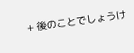+ 後のことでしょうけ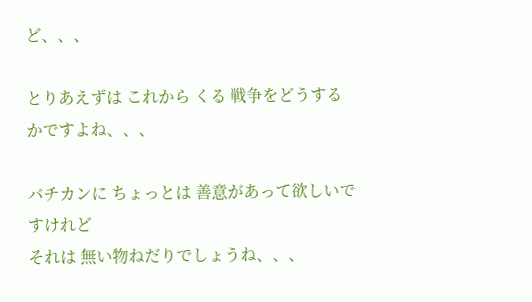ど、、、

とりあえずは これから くる 戦争をどうするかですよね、、、

バチカンに ちょっとは 善意があって欲しいですけれど
それは 無い物ねだりでしょうね、、、